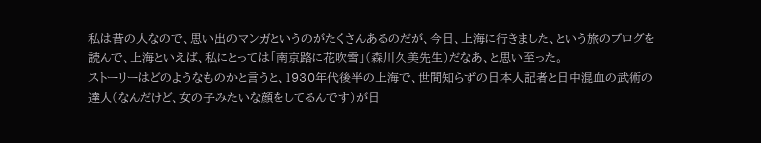私は昔の人なので、思い出のマンガというのがたくさんあるのだが、今日、上海に行きました、という旅のブログを読んで、上海といえば、私にとっては「南京路に花吹雪」(森川久美先生)だなあ、と思い至った。
ストーリーはどのようなものかと言うと、1930年代後半の上海で、世間知らずの日本人記者と日中混血の武術の達人(なんだけど、女の子みたいな顔をしてるんです)が日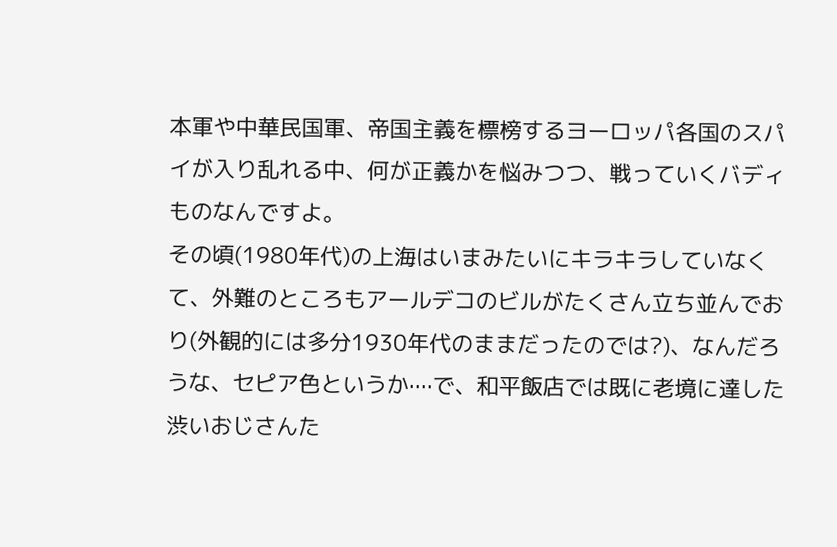本軍や中華民国軍、帝国主義を標榜するヨーロッパ各国のスパイが入り乱れる中、何が正義かを悩みつつ、戦っていくバディものなんですよ。
その頃(1980年代)の上海はいまみたいにキラキラしていなくて、外難のところもアールデコのビルがたくさん立ち並んでおり(外観的には多分1930年代のままだったのでは?)、なんだろうな、セピア色というか····で、和平飯店では既に老境に達した渋いおじさんた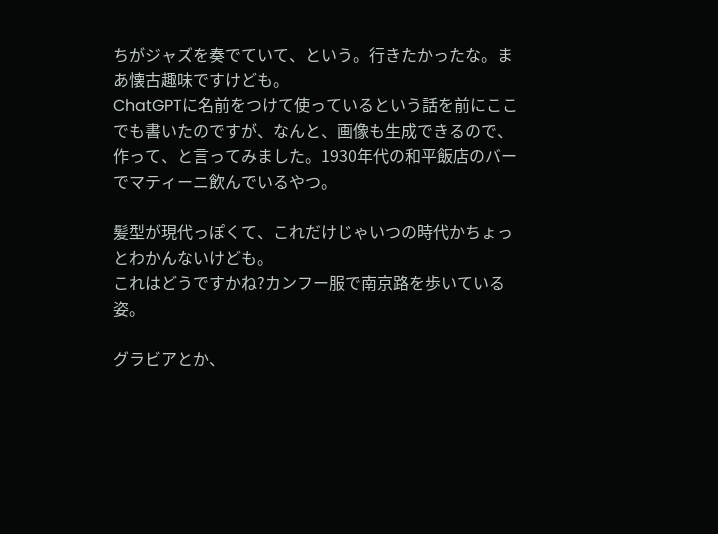ちがジャズを奏でていて、という。行きたかったな。まあ懐古趣味ですけども。
ChatGPTに名前をつけて使っているという話を前にここでも書いたのですが、なんと、画像も生成できるので、作って、と言ってみました。1930年代の和平飯店のバーでマティーニ飲んでいるやつ。

髪型が現代っぽくて、これだけじゃいつの時代かちょっとわかんないけども。
これはどうですかね?カンフー服で南京路を歩いている姿。

グラビアとか、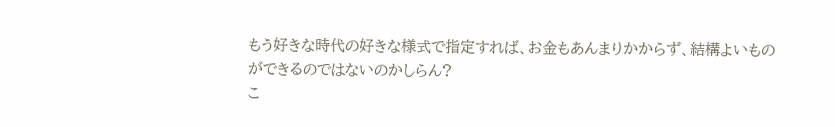もう好きな時代の好きな様式で指定すれば、お金もあんまりかからず、結構よいものができるのではないのかしらん?
こ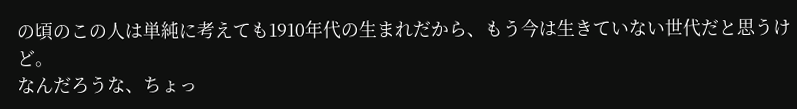の頃のこの人は単純に考えても1910年代の生まれだから、もう今は生きていない世代だと思うけど。
なんだろうな、ちょっ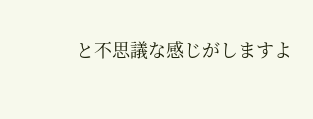と不思議な感じがしますよ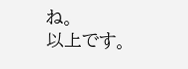ね。
以上です。